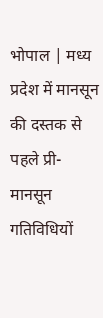भोपाल | मध्य प्रदेश में मानसून की दस्तक से पहले प्री-मानसून गतिविधियों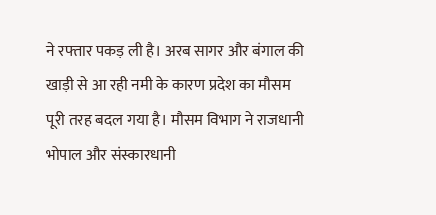ने रफ्तार पकड़ ली है। अरब सागर और बंगाल की खाड़ी से आ रही नमी के कारण प्रदेश का मौसम पूरी तरह बदल गया है। मौसम विभाग ने राजधानी भोपाल और संस्कारधानी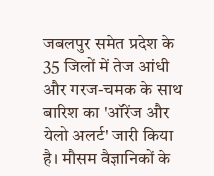जबलपुर समेत प्रदेश के 35 जिलों में तेज आंधी और गरज-चमक के साथ बारिश का 'ऑरेंज और येलो अलर्ट' जारी किया है। मौसम वैज्ञानिकों के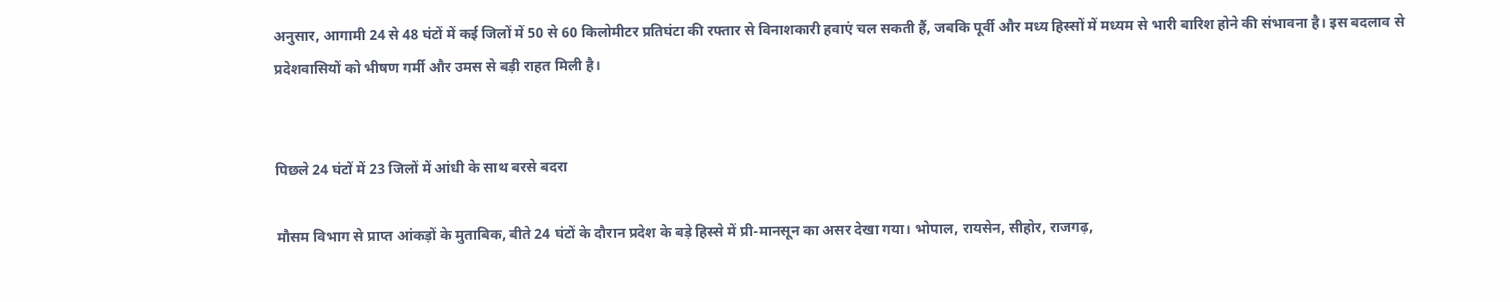अनुसार, आगामी 24 से 48 घंटों में कई जिलों में 50 से 60 किलोमीटर प्रतिघंटा की रफ्तार से विनाशकारी हवाएं चल सकती हैं, जबकि पूर्वी और मध्य हिस्सों में मध्यम से भारी बारिश होने की संभावना है। इस बदलाव से प्रदेशवासियों को भीषण गर्मी और उमस से बड़ी राहत मिली है।


पिछले 24 घंटों में 23 जिलों में आंधी के साथ बरसे बदरा

मौसम विभाग से प्राप्त आंकड़ों के मुताबिक, बीते 24 घंटों के दौरान प्रदेश के बड़े हिस्से में प्री-मानसून का असर देखा गया। भोपाल, रायसेन, सीहोर, राजगढ़,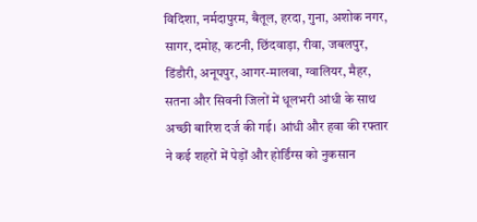विदिशा, नर्मदापुरम, बैतूल, हरदा, गुना, अशोक नगर, सागर, दमोह, कटनी, छिंदवाड़ा, रीवा, जबलपुर, डिंडौरी, अनूपपुर, आगर-मालवा, ग्वालियर, मैहर, सतना और सिवनी जिलों में धूलभरी आंधी के साथ अच्छी बारिश दर्ज की गई। आंधी और हवा की रफ्तार ने कई शहरों में पेड़ों और होर्डिंग्स को नुकसान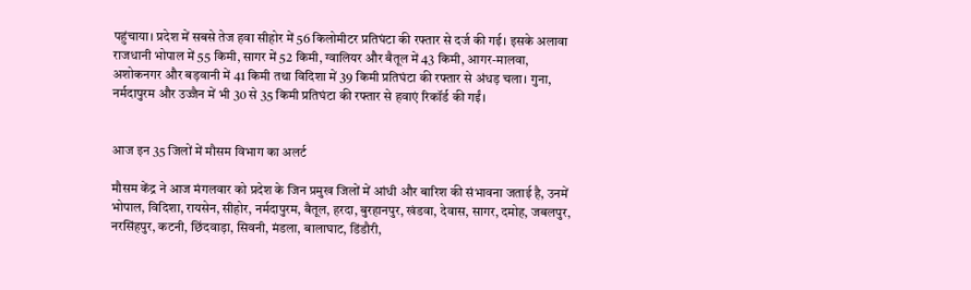पहुंचाया। प्रदेश में सबसे तेज हवा सीहोर में 56 किलोमीटर प्रतिघंटा की रफ्तार से दर्ज की गई। इसके अलावा राजधानी भोपाल में 55 किमी, सागर में 52 किमी, ग्वालियर और बैतूल में 43 किमी, आगर-मालवा, अशोकनगर और बड़वानी में 41 किमी तथा विदिशा में 39 किमी प्रतिघंटा की रफ्तार से अंधड़ चला। गुना, नर्मदापुरम और उज्जैन में भी 30 से 35 किमी प्रतिघंटा की रफ्तार से हवाएं रिकॉर्ड की गईं।


आज इन 35 जिलों में मौसम विभाग का अलर्ट

मौसम केंद्र ने आज मंगलवार को प्रदेश के जिन प्रमुख जिलों में आंधी और बारिश की संभावना जताई है, उनमें भोपाल, विदिशा, रायसेन, सीहोर, नर्मदापुरम, बैतूल, हरदा, बुरहानपुर, खंडवा, देवास, सागर, दमोह, जबलपुर, नरसिंहपुर, कटनी, छिंदवाड़ा, सिवनी, मंडला, बालाघाट, डिंडौरी,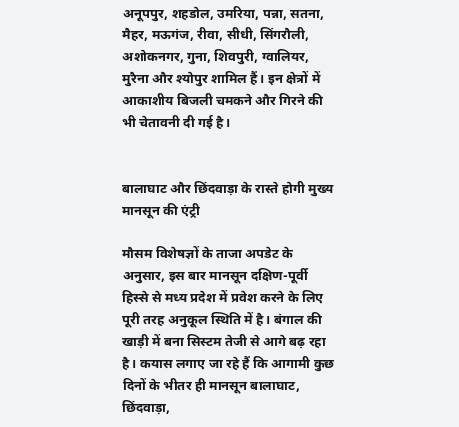अनूपपुर, शहडोल, उमरिया, पन्ना, सतना, मैहर, मऊगंज, रीवा, सीधी, सिंगरौली, अशोकनगर, गुना, शिवपुरी, ग्वालियर, मुरैना और श्योपुर शामिल हैं। इन क्षेत्रों में आकाशीय बिजली चमकने और गिरने की भी चेतावनी दी गई है।


बालाघाट और छिंदवाड़ा के रास्ते होगी मुख्य मानसून की एंट्री

मौसम विशेषज्ञों के ताजा अपडेट के अनुसार, इस बार मानसून दक्षिण-पूर्वी हिस्से से मध्य प्रदेश में प्रवेश करने के लिए पूरी तरह अनुकूल स्थिति में है। बंगाल की खाड़ी में बना सिस्टम तेजी से आगे बढ़ रहा है। कयास लगाए जा रहे हैं कि आगामी कुछ दिनों के भीतर ही मानसून बालाघाट, छिंदवाड़ा,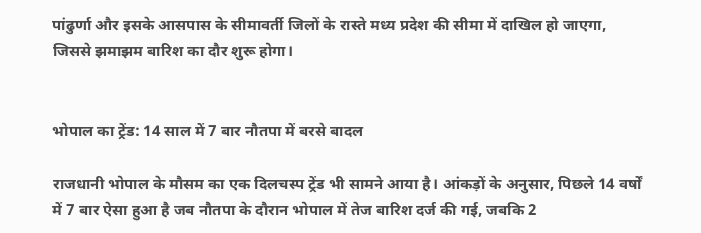पांढुर्णा और इसके आसपास के सीमावर्ती जिलों के रास्ते मध्य प्रदेश की सीमा में दाखिल हो जाएगा, जिससे झमाझम बारिश का दौर शुरू होगा।


भोपाल का ट्रेंड: 14 साल में 7 बार नौतपा में बरसे बादल

राजधानी भोपाल के मौसम का एक दिलचस्प ट्रेंड भी सामने आया है। आंकड़ों के अनुसार, पिछले 14 वर्षों में 7 बार ऐसा हुआ है जब नौतपा के दौरान भोपाल में तेज बारिश दर्ज की गई, जबकि 2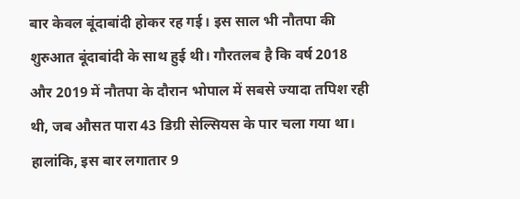बार केवल बूंदाबांदी होकर रह गई। इस साल भी नौतपा की शुरुआत बूंदाबांदी के साथ हुई थी। गौरतलब है कि वर्ष 2018 और 2019 में नौतपा के दौरान भोपाल में सबसे ज्यादा तपिश रही थी, जब औसत पारा 43 डिग्री सेल्सियस के पार चला गया था। हालांकि, इस बार लगातार 9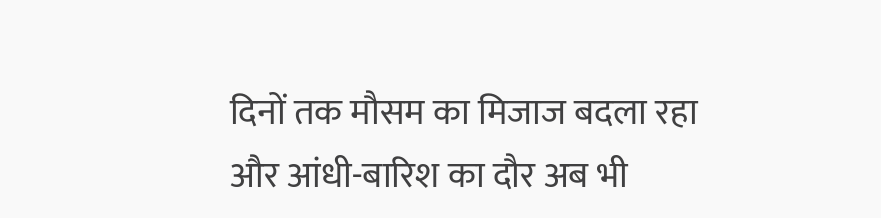दिनों तक मौसम का मिजाज बदला रहा और आंधी-बारिश का दौर अब भी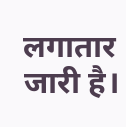लगातार जारी है।